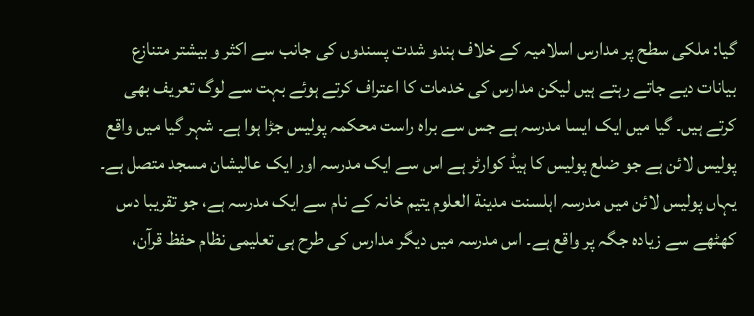گیا: ملکی سطح پر مدارس اسلامیہ کے خلاف ہندو شدت پسندوں کی جانب سے اکثر و بیشتر متنازع بیانات دیے جاتے رہتے ہیں لیکن مدارس کی خدمات کا اعتراف کرتے ہوئے بہت سے لوگ تعریف بھی کرتے ہیں۔ گیا میں ایک ایسا مدرسہ ہے جس سے براہ راست محکمہ پولیس جڑا ہوا ہے۔ شہر گیا میں واقع پولیس لائن ہے جو ضلع پولیس کا ہیڈ کوارٹر ہے اس سے ایک مدرسہ اور ایک عالیشان مسجد متصل ہے۔ یہاں پولیس لائن میں مدرسہ اہلسنت مدینة العلوم یتیم خانہ کے نام سے ایک مدرسہ ہے، جو تقریبا دس کھٹھے سے زیادہ جگہ پر واقع ہے۔ اس مدرسہ میں دیگر مدارس کی طرح ہی تعلیمی نظام حفظ قرآن،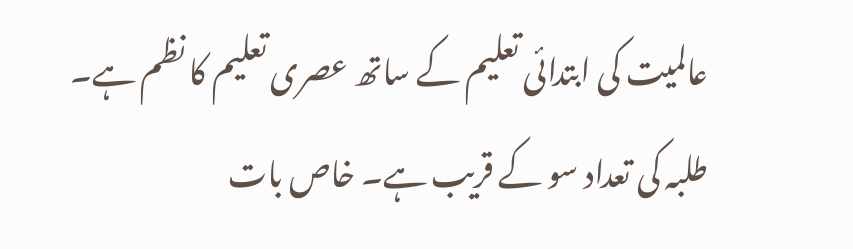عالمیت کی ابتدائی تعلیم کے ساتھ عصری تعلیم کا نظم ہے۔ طلبہ کی تعداد سو کے قریب ہے۔ خاص بات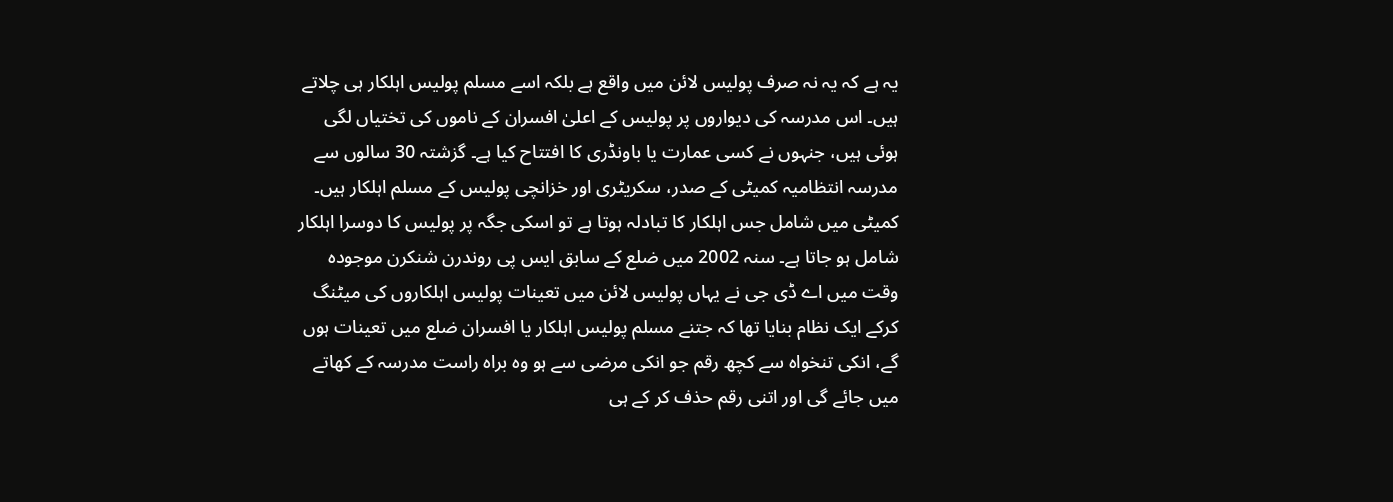یہ ہے کہ یہ نہ صرف پولیس لائن میں واقع ہے بلکہ اسے مسلم پولیس اہلکار ہی چلاتے ہیں۔ اس مدرسہ کی دیواروں پر پولیس کے اعلیٰ افسران کے ناموں کی تختیاں لگی ہوئی ہیں، جنہوں نے کسی عمارت یا باونڈری کا افتتاح کیا ہے۔ گزشتہ 30 سالوں سے مدرسہ انتظامیہ کمیٹی کے صدر، سکریٹری اور خزانچی پولیس کے مسلم اہلکار ہیں۔ کمیٹی میں شامل جس اہلکار کا تبادلہ ہوتا ہے تو اسکی جگہ پر پولیس کا دوسرا اہلکار شامل ہو جاتا ہے۔ سنہ 2002 میں ضلع کے سابق ایس پی روندرن شنکرن موجودہ وقت میں اے ڈی جی نے یہاں پولیس لائن میں تعینات پولیس اہلکاروں کی میٹنگ کرکے ایک نظام بنایا تھا کہ جتنے مسلم پولیس اہلکار یا افسران ضلع میں تعینات ہوں گے، انکی تنخواہ سے کچھ رقم جو انکی مرضی سے ہو وہ براہ راست مدرسہ کے کھاتے میں جائے گی اور اتنی رقم حذف کر کے ہی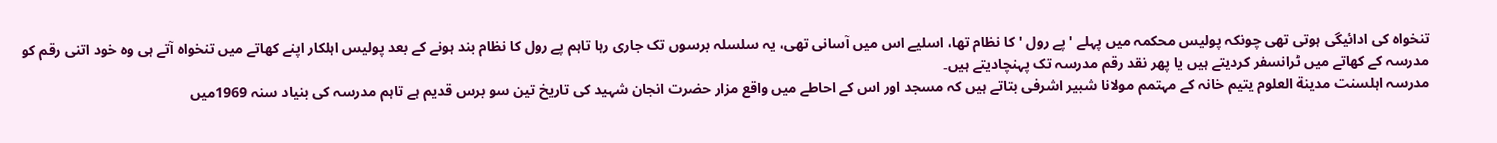تنخواہ کی ادائیگی ہوتی تھی چونکہ پولیس محکمہ میں پہلے ' پے رول ' کا نظام تھا، اسلیے اس میں آسانی تھی، یہ سلسلہ برسوں تک جاری رہا تاہم پے رول کا نظام بند ہونے کے بعد پولیس اہلکار اپنے کھاتے میں تنخواہ آتے ہی وہ خود اتنی رقم کو مدرسہ کے کھاتے میں ٹرانسفر کردیتے ہیں یا پھر نقد رقم مدرسہ تک پہنچادیتے ہیں۔
مدرسہ اہلسنت مدینة العلوم یتیم خانہ کے مہتمم مولانا شبیر اشرفی بتاتے ہیں کہ مسجد اور اس کے احاطے میں واقع مزار حضرت انجان شہید کی تاریخ تین سو برس قدیم ہے تاہم مدرسہ کی بنیاد سنہ 1969میں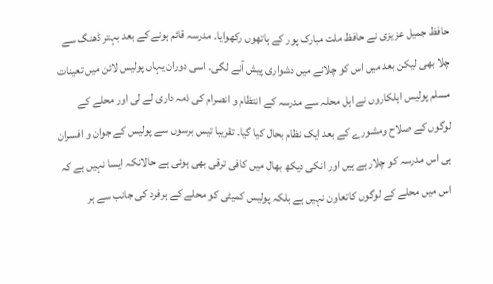حافظ جمیل عزیزی نے حافظ ملت مبارک پور کے ہاتھوں رکھوایا۔ مدرسہ قائم ہونے کے بعد بہتر ڈھنگ سے چلا بھی لیکن بعد میں اس کو چلانے میں دشواری پیش آنے لگی۔ اسی دوران یہاں پولیس لائن میں تعینات مسلم پولیس اہلکاروں نے اہل محلہ سے مدرسہ کے انتظام و انصرام کی ذمہ داری لے لی اور محلے کے لوگوں کے صلاح ومشورے کے بعد ایک نظام بحال کیا گیا۔ تقریبا تیس برسوں سے پولیس کے جوان و افسران ہی اس مدرسہ کو چلارہے ہیں اور انکی دیکھ بھال میں کافی ترقی بھی ہوئی ہے حالانکہ ایسا نہیں ہے کہ اس میں محلے کے لوگوں کاتعاون نہیں ہے بلکہ پولیس کمیٹی کو محلے کے ہرفرد کی جانب سے ہر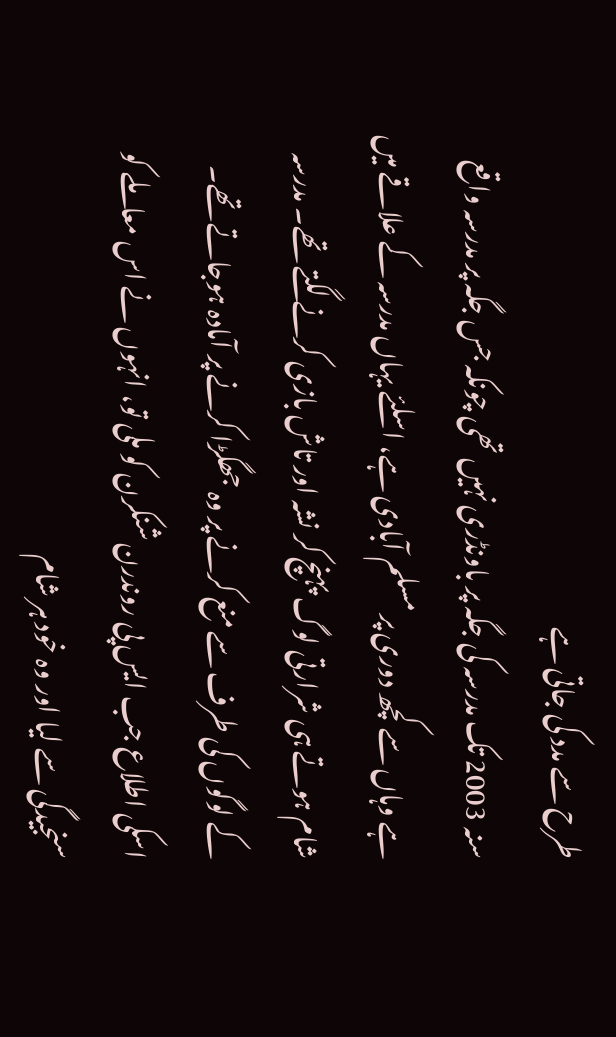طرح سے مدد کی جاتی ہے
سنہ 2003 تک مدرسہ کی جگہ پر باونڈری نہیں تھی چونکہ جس جگہ پر مدرسہ واقع ہے وہاں سے کچھ دوری پر مسلم آبادی ہے، اسلئے یہاں مدرسہ کے علاقے میں شام ہوتے ہی شرارتی لوگ پہنچ کر نشہ اور تاش بازی کرنے لگتے تھے۔ مدرسہ کے لوگوں کی طرف سے منع کرنے پر وہ جھگڑا کرنے پر آمادہ ہوجاتے تھے۔ اسکی اطلاع جب ایس پی روندرن شنکرن کو ملی تو، انہوں نے اس معاملے کو سنجیدگی سے لیا اور وہ خود ہر شام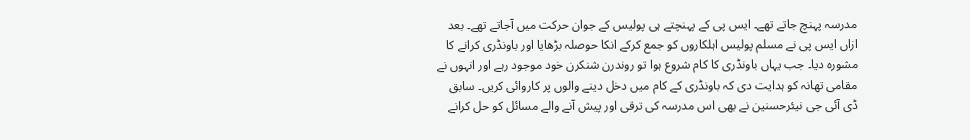مدرسہ پہنچ جاتے تھے۔ ایس پی کے پہنچتے ہی پولیس کے جوان حرکت میں آجاتے تھے۔ بعد ازاں ایس پی نے مسلم پولیس اہلکاروں کو جمع کرکے انکا حوصلہ بڑھایا اور باونڈری کرانے کا مشورہ دیا۔ جب یہاں باونڈری کا کام شروع ہوا تو روندرن شنکرن خود موجود رہے اور انہوں نے مقامی تھانہ کو ہدایت دی کہ باونڈری کے کام میں دخل دینے والوں پر کاروائی کریں۔ سابق ڈی آئی جی نیئرحسنین نے بھی اس مدرسہ کی ترقی اور پیش آنے والے مسائل کو حل کرانے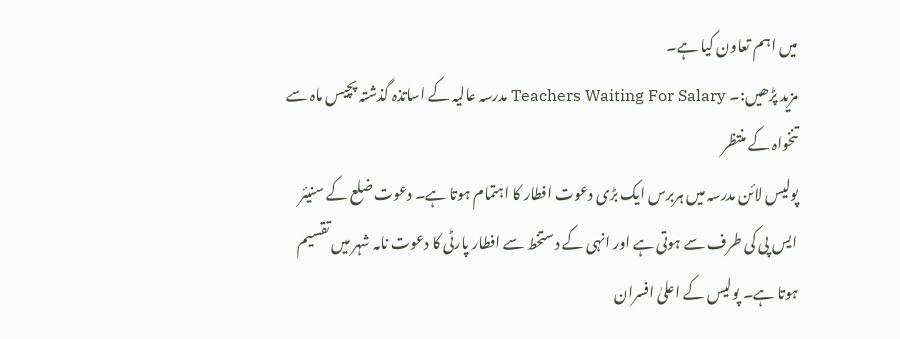میں اہم تعاون کیا ہے۔
مزید پڑھیں:۔ Teachers Waiting For Salary مدرسہ عالیہ کے اساتذہ گذشتہ پچیس ماہ سے تنخواہ کے منتظر
پولیس لائن مدرسہ میں ہربرس ایک بڑی دعوت افطار کا اہتمام ہوتا ہے۔ دعوت ضلع کے سنیئر ایس پی کی طرف سے ہوتی ہے اور انہی کے دستخط سے افطار پارٹی کا دعوت نامہ شہر میں تقسیم ہوتا ہے۔ پولیس کے اعلیٰ افسران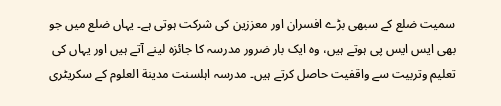سمیت ضلع کے سبھی بڑے افسران اور معززین کی شرکت ہوتی ہے۔ یہاں ضلع میں جو بھی ایس ایس پی ہوتے ہیں، وہ ایک بار ضرور مدرسہ کا جائزہ لینے آتے ہیں اور یہاں کی تعلیم وتربیت سے واقفیت حاصل کرتے ہیں۔ مدرسہ اہلسنت مدینة العلوم کے سکریٹری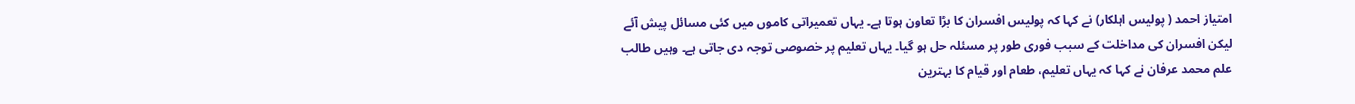امتیاز احمد ( پولیس اہلکار) نے کہا کہ پولیس افسران کا بڑا تعاون ہوتا ہے۔ یہاں تعمیراتی کاموں میں کئی مسائل پیش آئے لیکن افسران کی مداخلت کے سبب فوری طور پر مسئلہ حل ہو گیا۔ یہاں تعلیم پر خصوصی توجہ دی جاتی ہے۔ وہیں طالب علم محمد عرفان نے کہا کہ یہاں تعلیم، طعام اور قیام کا بہترین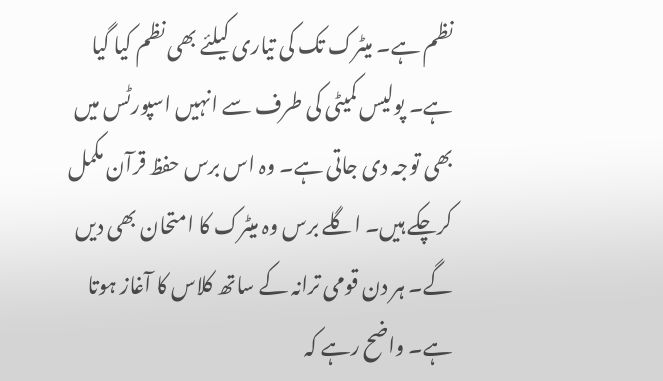نظم ہے۔ میٹرک تک کی تیاری کیلئے بھی نظم کیا گیا ہے۔ پولیس کمیٹی کی طرف سے انہیں اسپورٹس میں بھی توجہ دی جاتی ہے۔ وہ اس برس حفظ قرآن مکمل کرچکے ہیں۔ اگلے برس وہ میٹرک کا امتحان بھی دیں گے۔ ہر دن قومی ترانہ کے ساتھ کلاس کا آغاز ہوتا ہے۔ واضح رہے کہ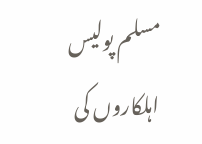مسلم پولیس اہلکاروں کی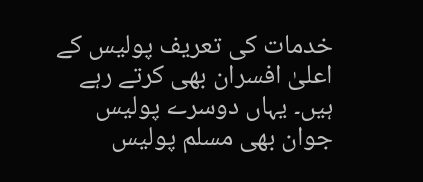خدمات کی تعریف پولیس کے اعلیٰ افسران بھی کرتے رہے ہیں۔ یہاں دوسرے پولیس جوان بھی مسلم پولیس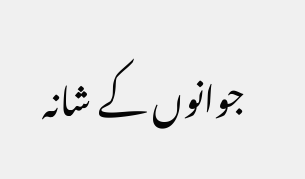جوانوں کے شانہ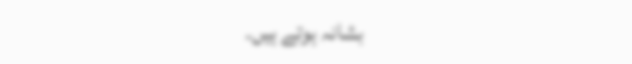بشانہ ہوتے ہیں۔